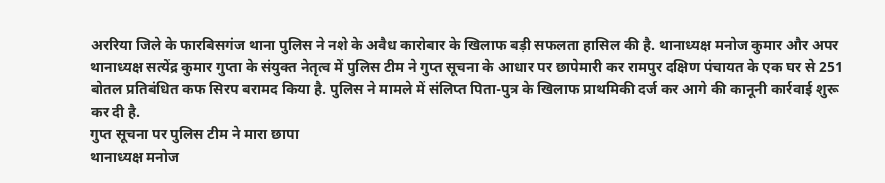अररिया जिले के फारबिसगंज थाना पुलिस ने नशे के अवैध कारोबार के खिलाफ बड़ी सफलता हासिल की है. थानाध्यक्ष मनोज कुमार और अपर थानाध्यक्ष सत्येंद्र कुमार गुप्ता के संयुक्त नेतृत्व में पुलिस टीम ने गुप्त सूचना के आधार पर छापेमारी कर रामपुर दक्षिण पंचायत के एक घर से 251 बोतल प्रतिबंधित कफ सिरप बरामद किया है. पुलिस ने मामले में संलिप्त पिता-पुत्र के खिलाफ प्राथमिकी दर्ज कर आगे की कानूनी कार्रवाई शुरू कर दी है.
गुप्त सूचना पर पुलिस टीम ने मारा छापा
थानाध्यक्ष मनोज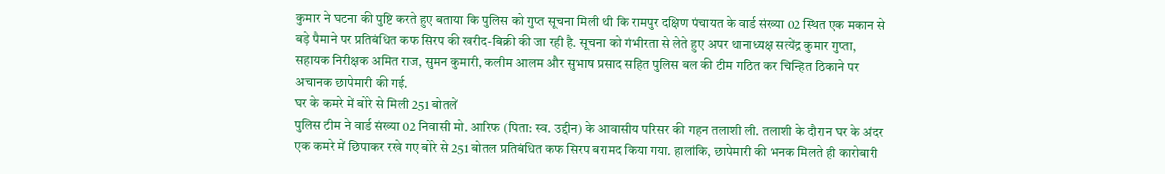कुमार ने घटना की पुष्टि करते हुए बताया कि पुलिस को गुप्त सूचना मिली थी कि रामपुर दक्षिण पंचायत के वार्ड संख्या 02 स्थित एक मकान से बड़े पैमाने पर प्रतिबंधित कफ सिरप की खरीद-बिक्री की जा रही है. सूचना को गंभीरता से लेते हुए अपर थानाध्यक्ष सत्येंद्र कुमार गुप्ता, सहायक निरीक्षक अमित राज, सुमन कुमारी, कलीम आलम और सुभाष प्रसाद सहित पुलिस बल की टीम गठित कर चिन्हित ठिकाने पर अचानक छापेमारी की गई.
घर के कमरे में बोरे से मिली 251 बोतलें
पुलिस टीम ने वार्ड संख्या 02 निवासी मो. आरिफ (पिता: स्व. उद्दीन) के आवासीय परिसर की गहन तलाशी ली. तलाशी के दौरान घर के अंदर एक कमरे में छिपाकर रखे गए बोरे से 251 बोतल प्रतिबंधित कफ सिरप बरामद किया गया. हालांकि, छापेमारी की भनक मिलते ही कारोबारी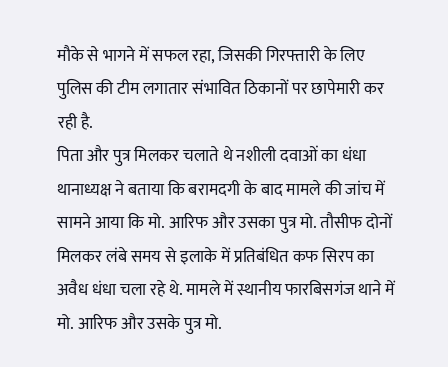मौके से भागने में सफल रहा, जिसकी गिरफ्तारी के लिए पुलिस की टीम लगातार संभावित ठिकानों पर छापेमारी कर रही है.
पिता और पुत्र मिलकर चलाते थे नशीली दवाओं का धंधा
थानाध्यक्ष ने बताया कि बरामदगी के बाद मामले की जांच में सामने आया कि मो. आरिफ और उसका पुत्र मो. तौसीफ दोनों मिलकर लंबे समय से इलाके में प्रतिबंधित कफ सिरप का अवैध धंधा चला रहे थे. मामले में स्थानीय फारबिसगंज थाने में मो. आरिफ और उसके पुत्र मो.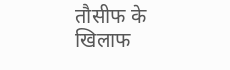तौसीफ के खिलाफ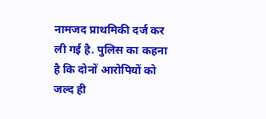नामजद प्राथमिकी दर्ज कर ली गई है. पुलिस का कहना है कि दोनों आरोपियों को जल्द ही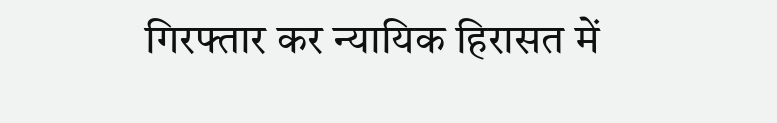गिरफ्तार कर न्यायिक हिरासत में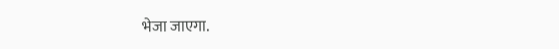भेजा जाएगा.